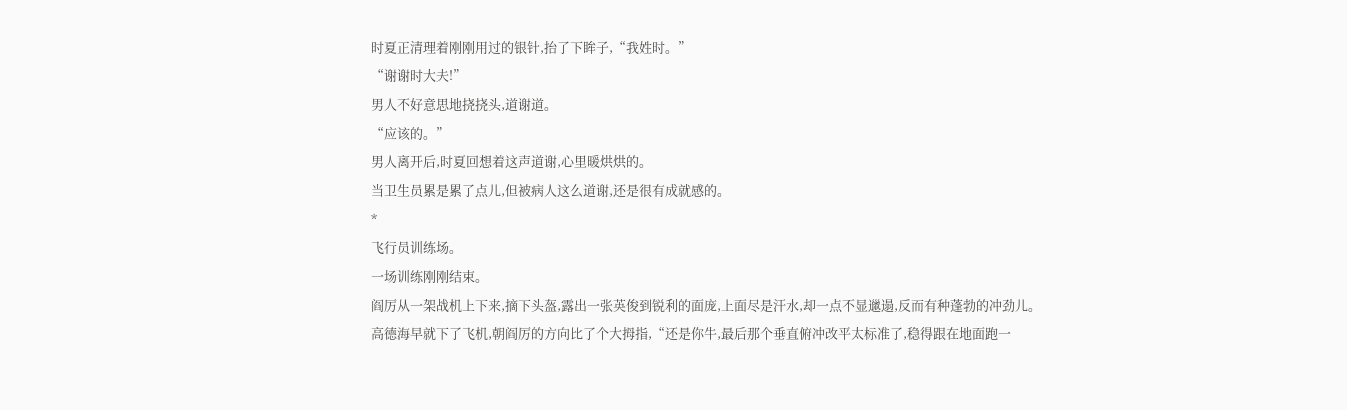时夏正清理着刚刚用过的银针,抬了下眸子,“我姓时。”
“谢谢时大夫!”
男人不好意思地挠挠头,道谢道。
“应该的。”
男人离开后,时夏回想着这声道谢,心里暖烘烘的。
当卫生员累是累了点儿,但被病人这么道谢,还是很有成就感的。
*
飞行员训练场。
一场训练刚刚结束。
阎厉从一架战机上下来,摘下头盔,露出一张英俊到锐利的面庞,上面尽是汗水,却一点不显邋遢,反而有种蓬勃的冲劲儿。
高德海早就下了飞机,朝阎厉的方向比了个大拇指,“还是你牛,最后那个垂直俯冲改平太标准了,稳得跟在地面跑一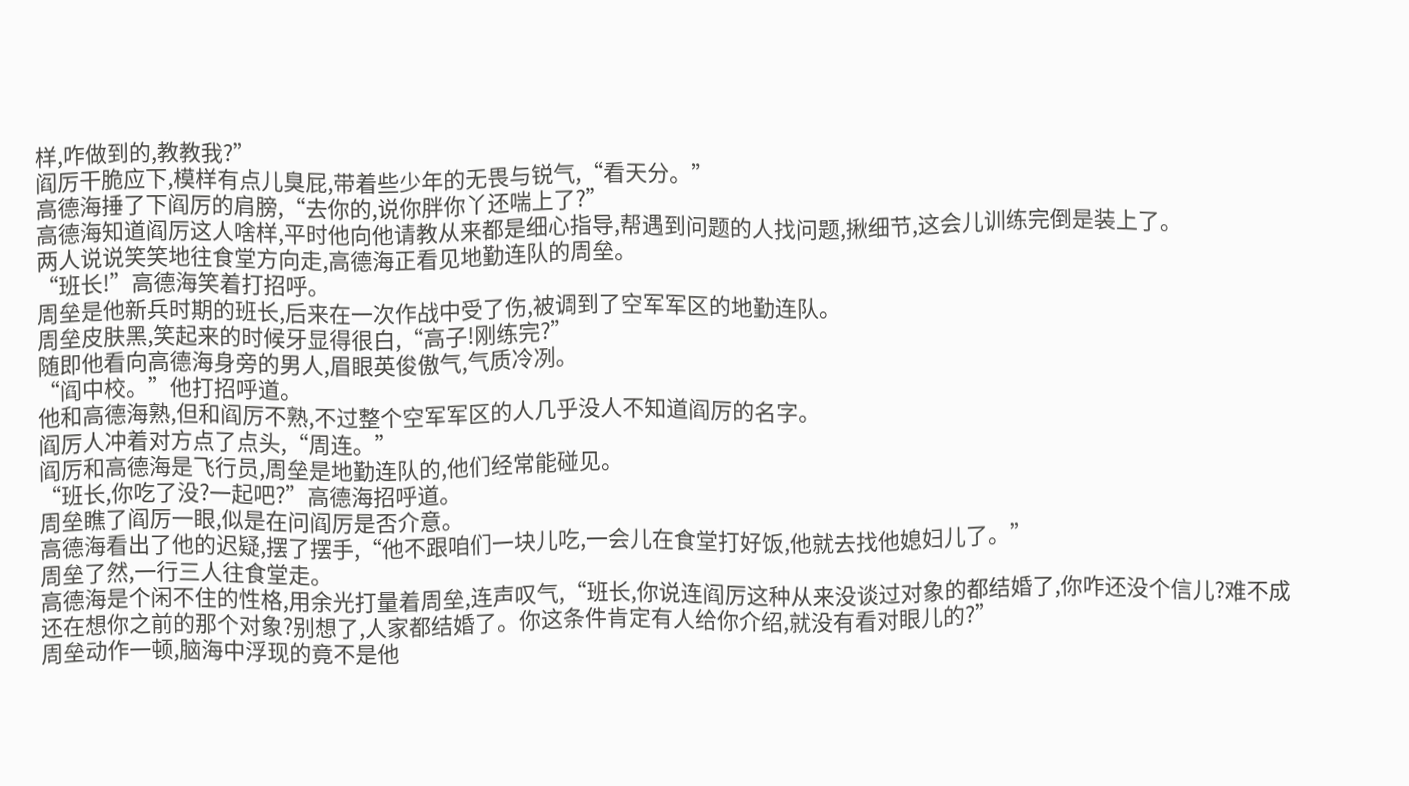样,咋做到的,教教我?”
阎厉干脆应下,模样有点儿臭屁,带着些少年的无畏与锐气,“看天分。”
高德海捶了下阎厉的肩膀,“去你的,说你胖你丫还喘上了?”
高德海知道阎厉这人啥样,平时他向他请教从来都是细心指导,帮遇到问题的人找问题,揪细节,这会儿训练完倒是装上了。
两人说说笑笑地往食堂方向走,高德海正看见地勤连队的周垒。
“班长!”高德海笑着打招呼。
周垒是他新兵时期的班长,后来在一次作战中受了伤,被调到了空军军区的地勤连队。
周垒皮肤黑,笑起来的时候牙显得很白,“高子!刚练完?”
随即他看向高德海身旁的男人,眉眼英俊傲气,气质冷冽。
“阎中校。”他打招呼道。
他和高德海熟,但和阎厉不熟,不过整个空军军区的人几乎没人不知道阎厉的名字。
阎厉人冲着对方点了点头,“周连。”
阎厉和高德海是飞行员,周垒是地勤连队的,他们经常能碰见。
“班长,你吃了没?一起吧?”高德海招呼道。
周垒瞧了阎厉一眼,似是在问阎厉是否介意。
高德海看出了他的迟疑,摆了摆手,“他不跟咱们一块儿吃,一会儿在食堂打好饭,他就去找他媳妇儿了。”
周垒了然,一行三人往食堂走。
高德海是个闲不住的性格,用余光打量着周垒,连声叹气,“班长,你说连阎厉这种从来没谈过对象的都结婚了,你咋还没个信儿?难不成还在想你之前的那个对象?别想了,人家都结婚了。你这条件肯定有人给你介绍,就没有看对眼儿的?”
周垒动作一顿,脑海中浮现的竟不是他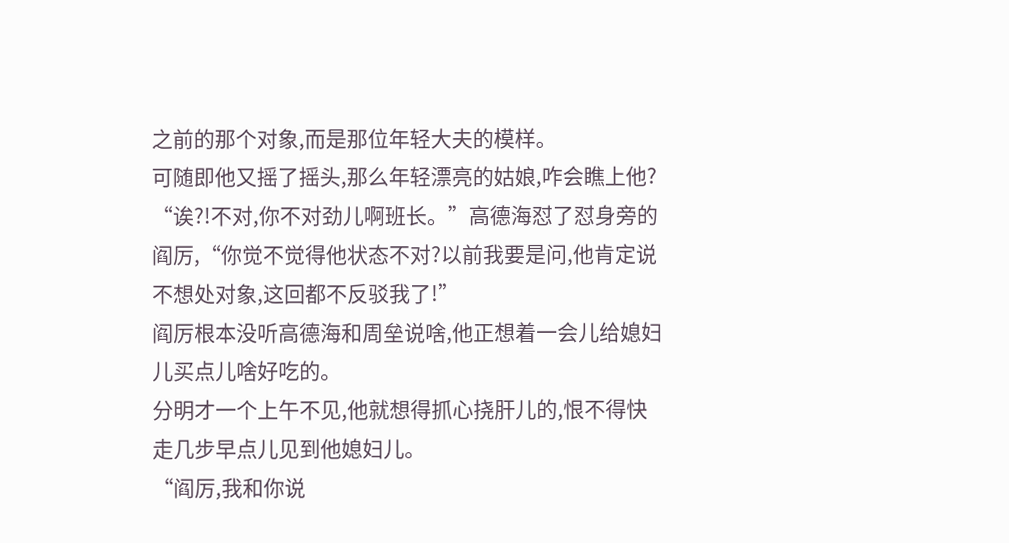之前的那个对象,而是那位年轻大夫的模样。
可随即他又摇了摇头,那么年轻漂亮的姑娘,咋会瞧上他?
“诶?!不对,你不对劲儿啊班长。”高德海怼了怼身旁的阎厉,“你觉不觉得他状态不对?以前我要是问,他肯定说不想处对象,这回都不反驳我了!”
阎厉根本没听高德海和周垒说啥,他正想着一会儿给媳妇儿买点儿啥好吃的。
分明才一个上午不见,他就想得抓心挠肝儿的,恨不得快走几步早点儿见到他媳妇儿。
“阎厉,我和你说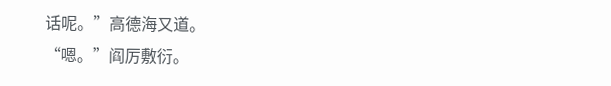话呢。”高德海又道。
“嗯。”阎厉敷衍。